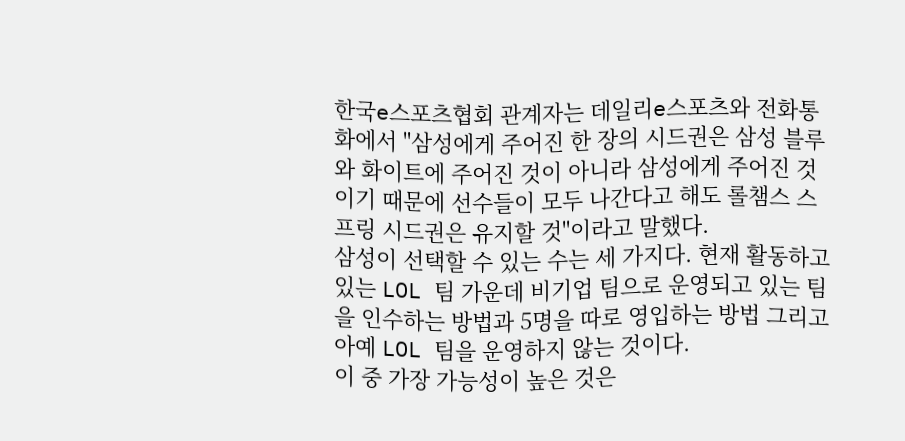한국e스포츠협회 관계자는 데일리e스포츠와 전화통화에서 "삼성에게 주어진 한 장의 시드권은 삼성 블루와 화이트에 주어진 것이 아니라 삼성에게 주어진 것이기 때문에 선수들이 모두 나간다고 해도 롤챔스 스프링 시드권은 유지할 것"이라고 말했다.
삼성이 선택할 수 있는 수는 세 가지다. 현재 활동하고 있는 LOL 팀 가운데 비기업 팀으로 운영되고 있는 팀을 인수하는 방법과 5명을 따로 영입하는 방법 그리고 아예 LOL 팀을 운영하지 않는 것이다.
이 중 가장 가능성이 높은 것은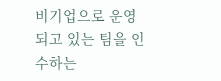비기업으로 운영되고 있는 팀을 인수하는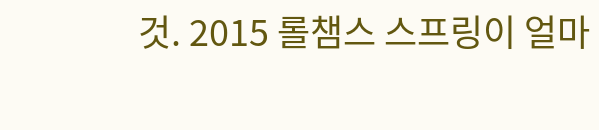것. 2015 롤챔스 스프링이 얼마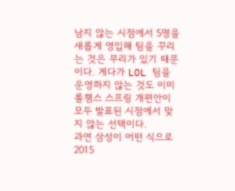남지 않는 시점에서 5명을 새롭게 영입해 팀을 꾸리는 것은 무리가 있기 때문이다. 게다가 LOL 팀을 운영하지 않는 것도 이미 롤챔스 스프링 개편안이 모두 발표된 시점에서 맞지 않는 선택이다.
과연 삼성이 어떤 식으로 2015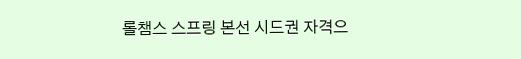롤챔스 스프링 본선 시드권 자격으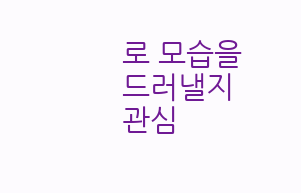로 모습을 드러낼지 관심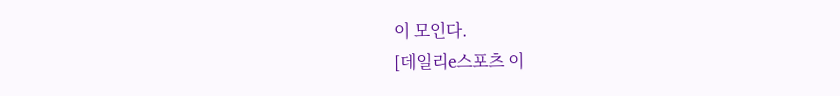이 모인다.
[데일리e스포츠 이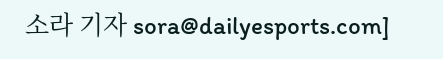소라 기자 sora@dailyesports.com]